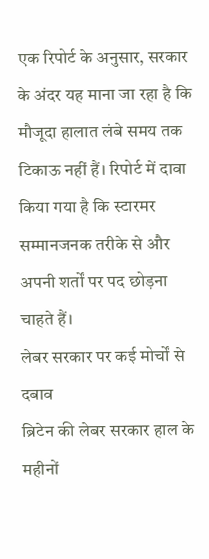एक रिपोर्ट के अनुसार, सरकार के अंदर यह माना जा रहा है कि मौजूदा हालात लंबे समय तक टिकाऊ नहीं हैं। रिपोर्ट में दावा किया गया है कि स्टारमर सम्मानजनक तरीके से और अपनी शर्तों पर पद छोड़ना चाहते हैं।
लेबर सरकार पर कई मोर्चों से दबाव
ब्रिटेन की लेबर सरकार हाल के महीनों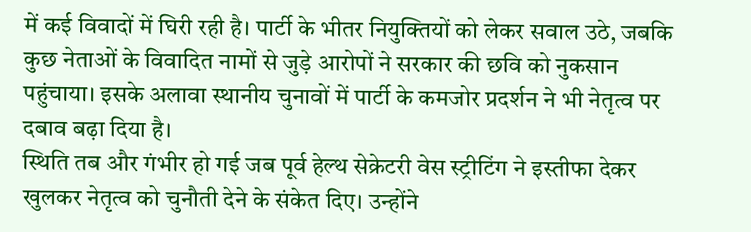में कई विवादों में घिरी रही है। पार्टी के भीतर नियुक्तियों को लेकर सवाल उठे, जबकि कुछ नेताओं के विवादित नामों से जुड़े आरोपों ने सरकार की छवि को नुकसान पहुंचाया। इसके अलावा स्थानीय चुनावों में पार्टी के कमजोर प्रदर्शन ने भी नेतृत्व पर दबाव बढ़ा दिया है।
स्थिति तब और गंभीर हो गई जब पूर्व हेल्थ सेक्रेटरी वेस स्ट्रीटिंग ने इस्तीफा देकर खुलकर नेतृत्व को चुनौती देने के संकेत दिए। उन्होंने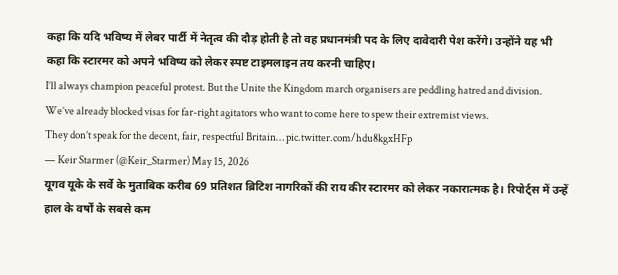कहा कि यदि भविष्य में लेबर पार्टी में नेतृत्व की दौड़ होती है तो वह प्रधानमंत्री पद के लिए दावेदारी पेश करेंगे। उन्होंने यह भी कहा कि स्टारमर को अपने भविष्य को लेकर स्पष्ट टाइमलाइन तय करनी चाहिए।
I’ll always champion peaceful protest. But the Unite the Kingdom march organisers are peddling hatred and division.
We’ve already blocked visas for far-right agitators who want to come here to spew their extremist views.
They don’t speak for the decent, fair, respectful Britain… pic.twitter.com/hdu8kgxHFp
— Keir Starmer (@Keir_Starmer) May 15, 2026
यूगव यूके के सर्वे के मुताबिक करीब 69 प्रतिशत ब्रिटिश नागरिकों की राय कीर स्टारमर को लेकर नकारात्मक है। रिपोर्ट्स में उन्हें हाल के वर्षों के सबसे कम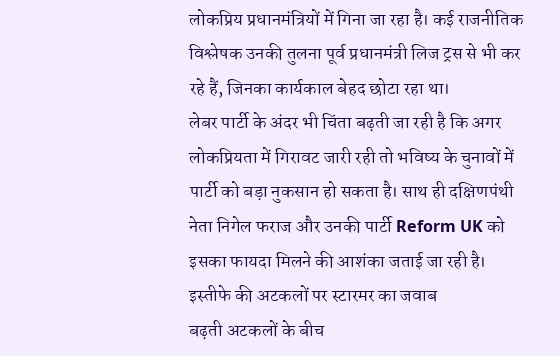लोकप्रिय प्रधानमंत्रियों में गिना जा रहा है। कई राजनीतिक विश्लेषक उनकी तुलना पूर्व प्रधानमंत्री लिज ट्रस से भी कर रहे हैं, जिनका कार्यकाल बेहद छोटा रहा था।
लेबर पार्टी के अंदर भी चिंता बढ़ती जा रही है कि अगर लोकप्रियता में गिरावट जारी रही तो भविष्य के चुनावों में पार्टी को बड़ा नुकसान हो सकता है। साथ ही दक्षिणपंथी नेता निगेल फराज और उनकी पार्टी Reform UK को इसका फायदा मिलने की आशंका जताई जा रही है।
इस्तीफे की अटकलों पर स्टारमर का जवाब
बढ़ती अटकलों के बीच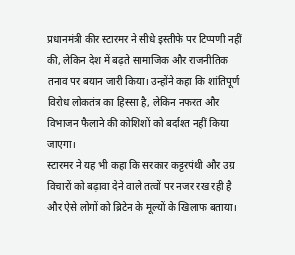प्रधानमंत्री कीर स्टारमर ने सीधे इस्तीफे पर टिप्पणी नहीं की, लेकिन देश में बढ़ते सामाजिक और राजनीतिक तनाव पर बयान जारी किया। उन्होंने कहा कि शांतिपूर्ण विरोध लोकतंत्र का हिस्सा है, लेकिन नफरत और विभाजन फैलाने की कोशिशों को बर्दाश्त नहीं किया जाएगा।
स्टारमर ने यह भी कहा कि सरकार कट्टरपंथी और उग्र विचारों को बढ़ावा देने वाले तत्वों पर नजर रख रही है और ऐसे लोगों को ब्रिटेन के मूल्यों के खिलाफ बताया।